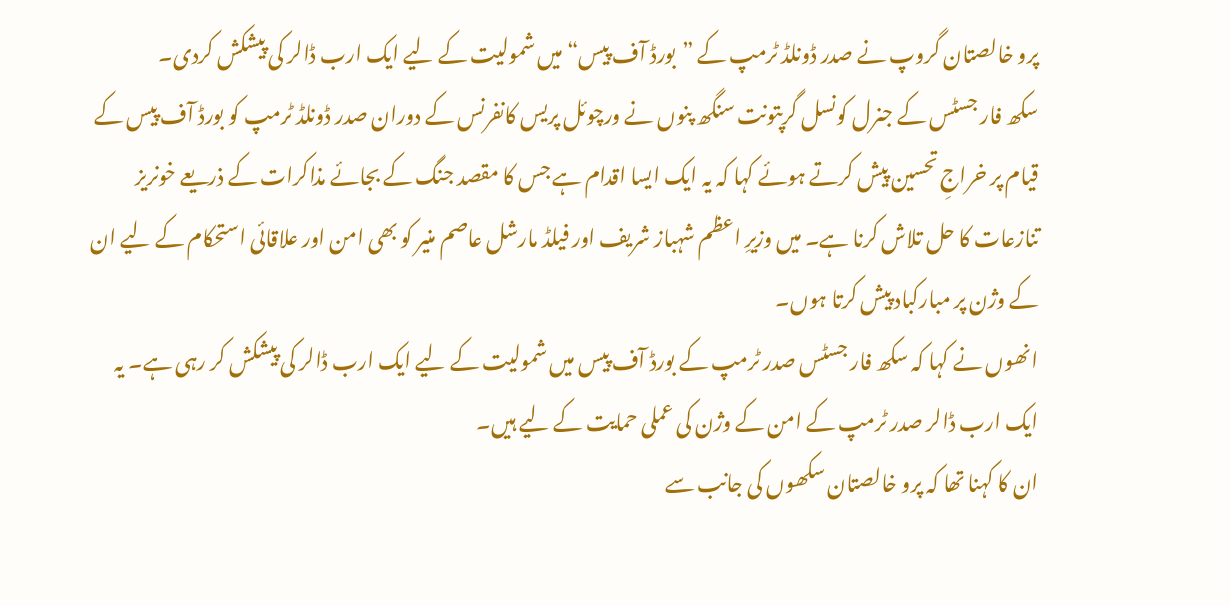پرو خالصتان گروپ نے صدر ڈونلڈ ٹرمپ کے ”بورڈ آف پیس“ میں شمولیت کے لیے ایک ارب ڈالر کی پیشکش کردی۔
سکھ فار جسٹس کے جنرل کونسل گرپتونت سنگھ پنوں نے ورچوئل پریس کانفرنس کے دوران صدر ڈونلڈ ٹرمپ کو بورڈ آف پیس کے قیام پر خراجِ تحسین پیش کرتے ہوئے کہا کہ یہ ایک ایسا اقدام ہے جس کا مقصد جنگ کے بجائے مذاکرات کے ذریعے خونریز تنازعات کا حل تلاش کرنا ہے۔ میں وزیرِ اعظم شہباز شریف اور فیلڈ مارشل عاصم منیر کو بھی امن اور علاقائی استحکام کے لیے ان کے وژن پر مبارکباد پیش کرتا ہوں۔
انھوں نے کہا کہ سکھ فار جسٹس صدر ٹرمپ کے بورڈ آف پیس میں شمولیت کے لیے ایک ارب ڈالر کی پیشکش کر رہی ہے۔ یہ ایک ارب ڈالر صدر ٹرمپ کے امن کے وژن کی عملی حمایت کے لیے ہیں۔
ان کا کہنا تھا کہ پرو خالصتان سکھوں کی جانب سے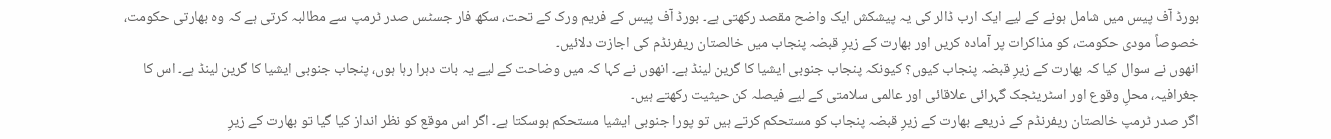بورڈ آف پیس میں شامل ہونے کے لیے ایک ارب ڈالر کی یہ پیشکش ایک واضح مقصد رکھتی ہے۔ بورڈ آف پیس کے فریم ورک کے تحت، سکھ فار جسٹس صدر ٹرمپ سے مطالبہ کرتی ہے کہ وہ بھارتی حکومت، خصوصاً مودی حکومت، کو مذاکرات پر آمادہ کریں اور بھارت کے زیرِ قبضہ پنجاب میں خالصتان ریفرنڈم کی اجازت دلائیں۔
انھوں نے سوال کیا کہ بھارت کے زیرِ قبضہ پنجاب کیوں؟ کیونکہ پنجاب جنوبی ایشیا کا گرین لینڈ ہے۔ انھوں نے کہا کہ میں وضاحت کے لیے یہ بات دہرا رہا ہوں، پنجاب جنوبی ایشیا کا گرین لینڈ ہے۔ اس کا جغرافیہ، محلِ وقوع اور اسٹریٹجک گہرائی علاقائی اور عالمی سلامتی کے لیے فیصلہ کن حیثیت رکھتے ہیں۔
اگر صدر ٹرمپ خالصتان ریفرنڈم کے ذریعے بھارت کے زیرِ قبضہ پنجاب کو مستحکم کرتے ہیں تو پورا جنوبی ایشیا مستحکم ہوسکتا ہے۔ اگر اس موقع کو نظر انداز کیا گیا تو بھارت کے زیرِ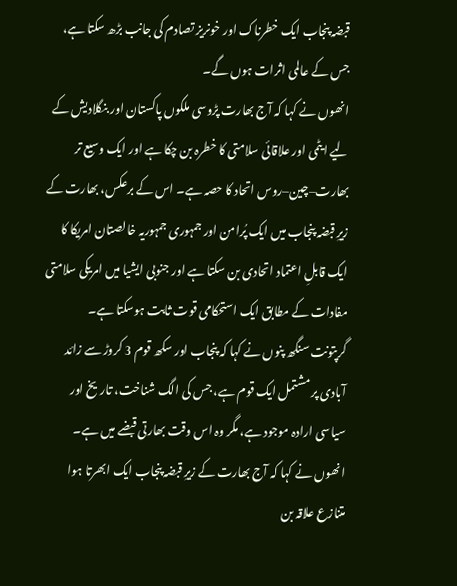قبضہ پنجاب ایک خطرناک اور خونریز تصادم کی جانب بڑھ سکتا ہے، جس کے عالمی اثرات ہوں گے۔
انھوں نے کہا کہ آج بھارت پڑوسی ملکوں پاکستان اور بنگلادیش کے لیے ایٹمی اور علاقائی سلامتی کا خطرہ بن چکا ہے اور ایک وسیع تر بھارت–چین–روس اتحاد کا حصہ ہے۔ اس کے برعکس، بھارت کے زیرِ قبضہ پنجاب میں ایک پُرامن اور جمہوری جمہوریہ خالصتان امریکا کا ایک قابلِ اعتماد اتحادی بن سکتا ہے اور جنوبی ایشیا میں امریکی سلامتی مفادات کے مطابق ایک استحکامی قوت ثابت ہوسکتا ہے۔
گرپتونت سنگھ پنوں نے کہا کہ پنجاب اور سکھ قوم 3 کروڑ سے زائد آبادی پر مشتمل ایک قوم ہے، جس کی الگ شناخت، تاریخ اور سیاسی ارادہ موجود ہے، مگر وہ اس وقت بھارتی قبضے میں ہے۔
انھوں نے کہا کہ آج بھارت کے زیرِ قبضہ پنجاب ایک ابھرتا ہوا متنازع علاقہ بن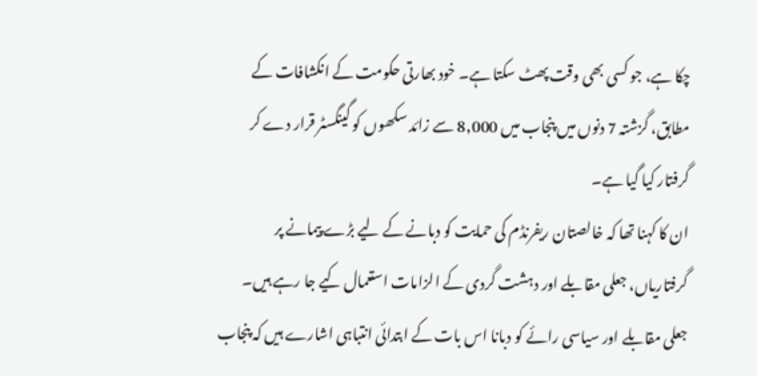چکا ہے، جو کسی بھی وقت پھٹ سکتا ہے۔ خود بھارتی حکومت کے انکشافات کے مطابق، گزشتہ 7 دنوں میں پنجاب میں 8,000 سے زائد سکھوں کو گینگسٹر قرار دے کر گرفتار کیا گیا ہے۔
ان کا کہنا تھا کہ خالصتان ریفرنڈم کی حمایت کو دبانے کے لیے بڑے پیمانے پر گرفتاریاں، جعلی مقابلے اور دہشت گردی کے الزامات استعمال کیے جا رہے ہیں۔
جعلی مقابلے اور سیاسی رائے کو دبانا اس بات کے ابتدائی انتباہی اشارے ہیں کہ پنجاب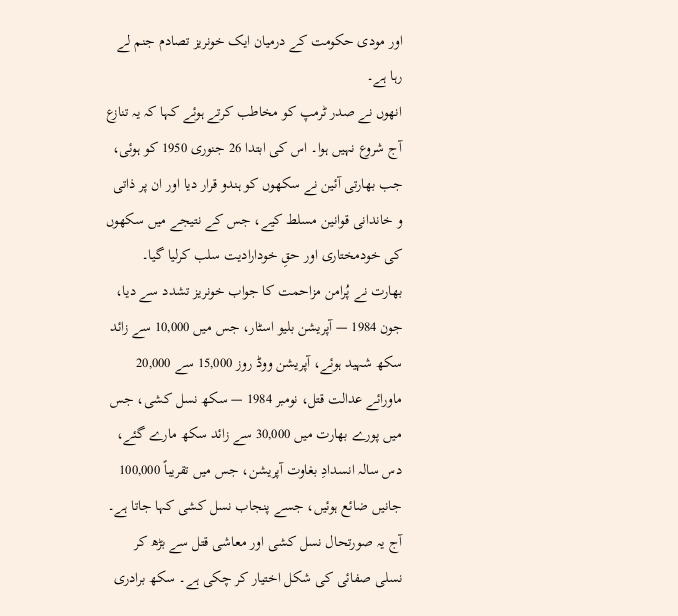اور مودی حکومت کے درمیان ایک خونریز تصادم جنم لے رہا ہے۔
انھوں نے صدر ٹرمپ کو مخاطب کرتے ہوئے کہا کہ یہ تنازع آج شروع نہیں ہوا۔ اس کی ابتدا 26 جنوری 1950 کو ہوئی، جب بھارتی آئین نے سکھوں کو ہندو قرار دیا اور ان پر ذاتی و خاندانی قوانین مسلط کیے، جس کے نتیجے میں سکھوں کی خودمختاری اور حقِ خودارادیت سلب کرلیا گیا۔
بھارت نے پُرامن مزاحمت کا جواب خونریز تشدد سے دیا، جون 1984 — آپریشن بلیو اسٹار، جس میں 10,000 سے زائد سکھ شہید ہوئے، آپریشن ووڈ روز 15,000 سے 20,000 ماورائے عدالت قتل، نومبر 1984 — سکھ نسل کشی، جس میں پورے بھارت میں 30,000 سے زائد سکھ مارے گئے، دس سالہ انسدادِ بغاوت آپریشن، جس میں تقریباً 100,000 جانیں ضائع ہوئیں، جسے پنجاب نسل کشی کہا جاتا ہے۔
آج یہ صورتحال نسل کشی اور معاشی قتل سے بڑھ کر نسلی صفائی کی شکل اختیار کر چکی ہے۔ سکھ برادری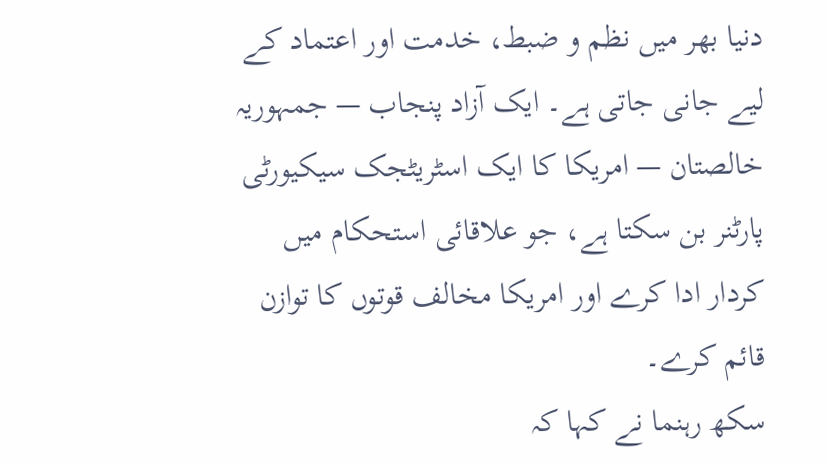دنیا بھر میں نظم و ضبط، خدمت اور اعتماد کے لیے جانی جاتی ہے۔ ایک آزاد پنجاب — جمہوریہ خالصتان — امریکا کا ایک اسٹریٹجک سیکیورٹی پارٹنر بن سکتا ہے، جو علاقائی استحکام میں کردار ادا کرے اور امریکا مخالف قوتوں کا توازن قائم کرے۔
سکھ رہنما نے کہا کہ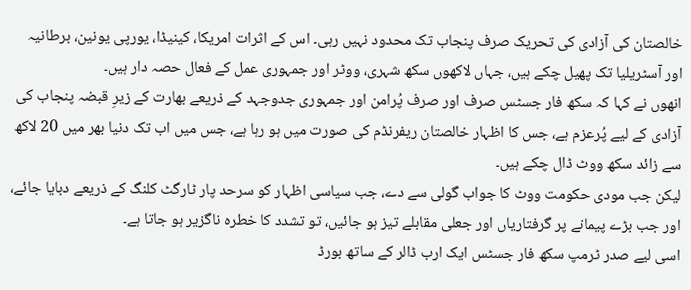خالصتان کی آزادی کی تحریک صرف پنجاب تک محدود نہیں رہی۔ اس کے اثرات امریکا، کینیڈا، یورپی یونین، برطانیہ اور آسٹریلیا تک پھیل چکے ہیں، جہاں لاکھوں سکھ شہری، ووٹر اور جمہوری عمل کے فعال حصہ دار ہیں۔
انھوں نے کہا کہ سکھ فار جسٹس صرف اور صرف پُرامن اور جمہوری جدوجہد کے ذریعے بھارت کے زیرِ قبضہ پنجاب کی آزادی کے لیے پُرعزم ہے، جس کا اظہار خالصتان ریفرنڈم کی صورت میں ہو رہا ہے، جس میں اب تک دنیا بھر میں 20 لاکھ سے زائد سکھ ووٹ ڈال چکے ہیں۔
لیکن جب مودی حکومت ووٹ کا جواب گولی سے دے، جب سیاسی اظہار کو سرحد پار ٹارگٹ کلنگ کے ذریعے دبایا جائے، اور جب بڑے پیمانے پر گرفتاریاں اور جعلی مقابلے تیز ہو جائیں، تو تشدد کا خطرہ ناگزیر ہو جاتا ہے۔
اسی لیے صدر ٹرمپ سکھ فار جسٹس ایک ارب ڈالر کے ساتھ بورڈ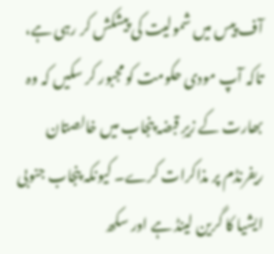آف پیس میں شمولیت کی پیشکش کر رہی ہے، تاکہ آپ مودی حکومت کو مجبور کر سکیں کہ وہ بھارت کے زیرِ قبضہ پنجاب میں خالصتان ریفرنڈم پر مذاکرات کرے۔ کیونکہ پنجاب جنوبی ایشیا کا گرین لینڈ ہے اور سکھ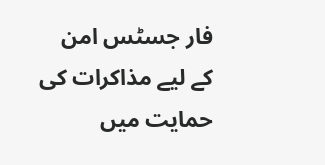فار جسٹس امن کے لیے مذاکرات کی حمایت میں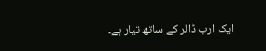ایک ارب ڈالر کے ساتھ تیار ہے۔